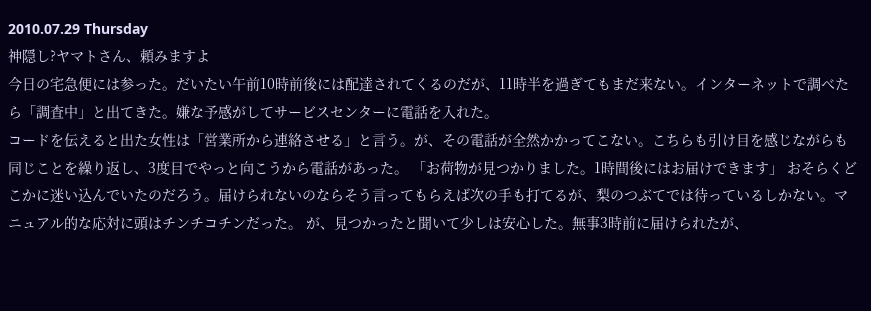2010.07.29 Thursday
神隠し?ヤマトさん、頼みますよ
今日の宅急便には参った。だいたい午前10時前後には配達されてくるのだが、11時半を過ぎてもまだ来ない。インターネットで調べたら「調査中」と出てきた。嫌な予感がしてサービスセンターに電話を入れた。
コードを伝えると出た女性は「営業所から連絡させる」と言う。が、その電話が全然かかってこない。こちらも引け目を感じながらも同じことを繰り返し、3度目でやっと向こうから電話があった。 「お荷物が見つかりました。1時間後にはお届けできます」 おそらくどこかに迷い込んでいたのだろう。届けられないのならそう言ってもらえば次の手も打てるが、梨のつぶてでは待っているしかない。マニュアル的な応対に頭はチンチコチンだった。 が、見つかったと聞いて少しは安心した。無事3時前に届けられたが、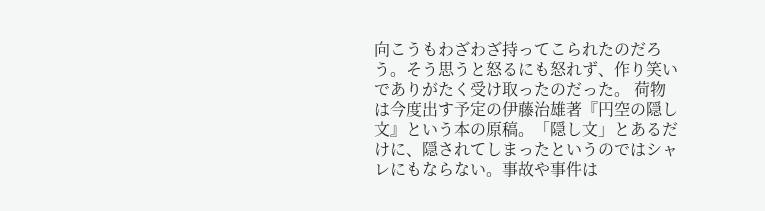向こうもわざわざ持ってこられたのだろう。そう思うと怒るにも怒れず、作り笑いでありがたく受け取ったのだった。 荷物は今度出す予定の伊藤治雄著『円空の隠し文』という本の原稿。「隠し文」とあるだけに、隠されてしまったというのではシャレにもならない。事故や事件は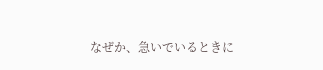なぜか、急いでいるときに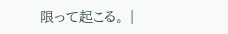限って起こる。 |